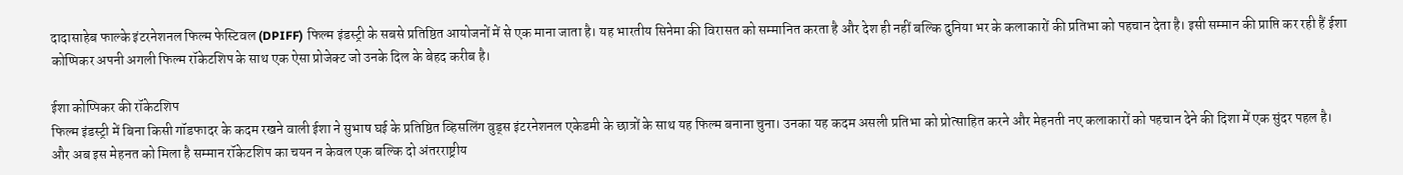दादासाहेब फाल्के इंटरनेशनल फिल्म फेस्टिवल (DPIFF) फिल्म इंडस्ट्री के सबसे प्रतिष्ठित आयोजनों में से एक माना जाता है। यह भारतीय सिनेमा की विरासत को सम्मानित करता है और देश ही नहीं बल्कि दुनिया भर के कलाकारों की प्रतिभा को पहचान देता है। इसी सम्मान की प्राप्ति कर रही हैं ईशा कोप्पिकर अपनी अगली फिल्म रॉकेटशिप के साथ एक ऐसा प्रोजेक्ट जो उनके दिल के बेहद करीब है।

ईशा कोप्पिकर की रॉकेटशिप
फिल्म इंडस्ट्री में बिना किसी गॉडफादर के कदम रखने वाली ईशा ने सुभाष घई के प्रतिष्ठित व्हिसलिंग वुड्स इंटरनेशनल एकेडमी के छात्रों के साथ यह फिल्म बनाना चुना। उनका यह कदम असली प्रतिभा को प्रोत्साहित करने और मेहनती नए कलाकारों को पहचान देने की दिशा में एक सुंदर पहल है।
और अब इस मेहनत को मिला है सम्मान रॉकेटशिप का चयन न केवल एक बल्कि दो अंतरराष्ट्रीय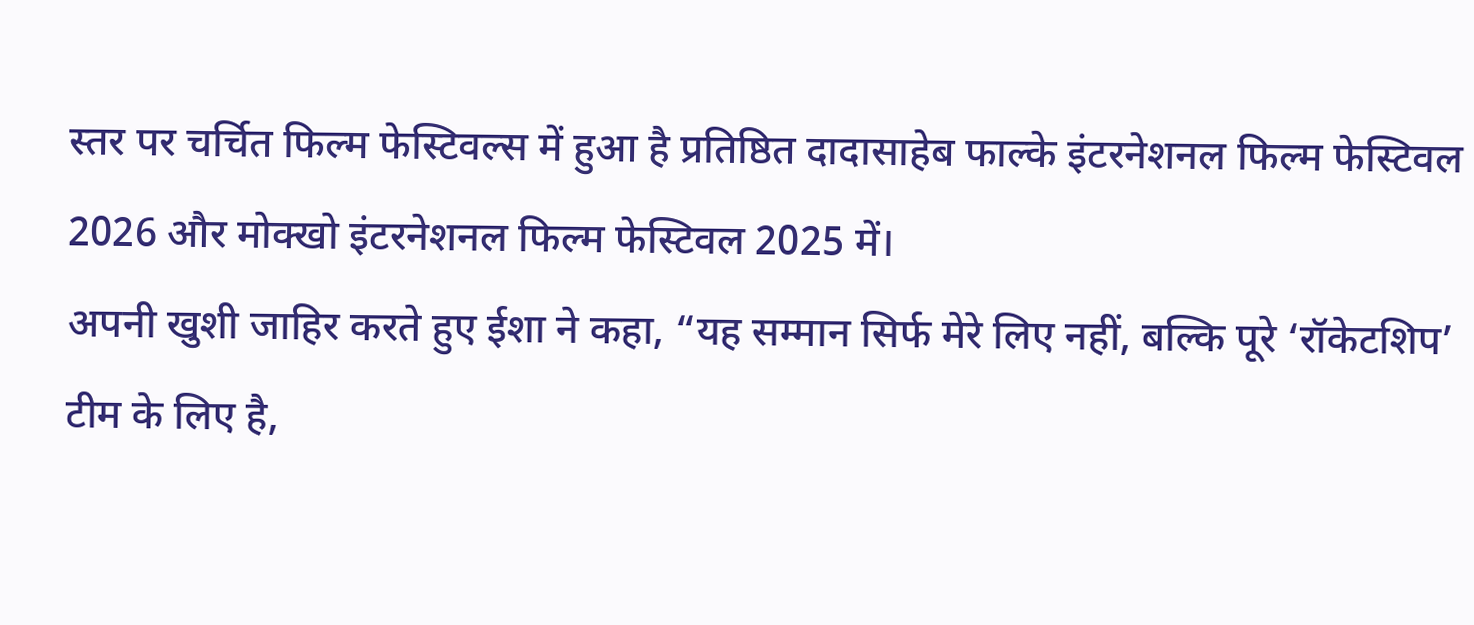स्तर पर चर्चित फिल्म फेस्टिवल्स में हुआ है प्रतिष्ठित दादासाहेब फाल्के इंटरनेशनल फिल्म फेस्टिवल 2026 और मोक्खो इंटरनेशनल फिल्म फेस्टिवल 2025 में।
अपनी खुशी जाहिर करते हुए ईशा ने कहा, “यह सम्मान सिर्फ मेरे लिए नहीं, बल्कि पूरे ‘रॉकेटशिप’ टीम के लिए है,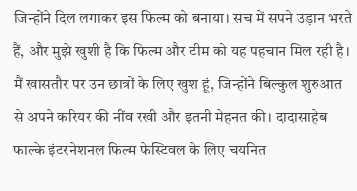जिन्होंने दिल लगाकर इस फिल्म को बनाया। सच में सपने उड़ान भरते हैं, और मुझे खुशी है कि फिल्म और टीम को यह पहचान मिल रही है। मैं खासतौर पर उन छात्रों के लिए खुश हूं, जिन्होंने बिल्कुल शुरुआत से अपने करियर की नींव रखी और इतनी मेहनत की। दादासाहेब फाल्के इंटरनेशनल फिल्म फेस्टिवल के लिए चयनित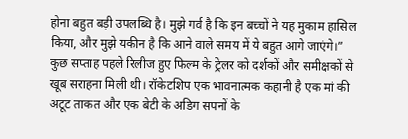होना बहुत बड़ी उपलब्धि है। मुझे गर्व है कि इन बच्चों ने यह मुकाम हासिल किया, और मुझे यकीन है कि आने वाले समय में ये बहुत आगे जाएंगे।”
कुछ सप्ताह पहले रिलीज हुए फिल्म के ट्रेलर को दर्शकों और समीक्षकों से खूब सराहना मिली थी। रॉकेटशिप एक भावनात्मक कहानी है एक मां की अटूट ताकत और एक बेटी के अडिग सपनों के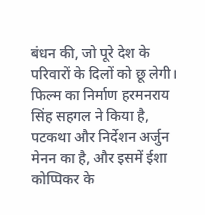बंधन की, जो पूरे देश के परिवारों के दिलों को छू लेगी।
फिल्म का निर्माण हरमनराय सिंह सहगल ने किया है, पटकथा और निर्देशन अर्जुन मेनन का है, और इसमें ईशा कोप्पिकर के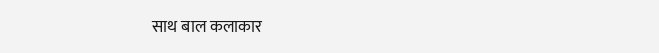साथ बाल कलाकार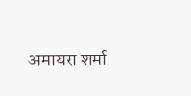अमायरा शर्मा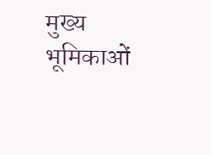मुख्य भूमिकाओं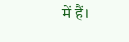में हैं।